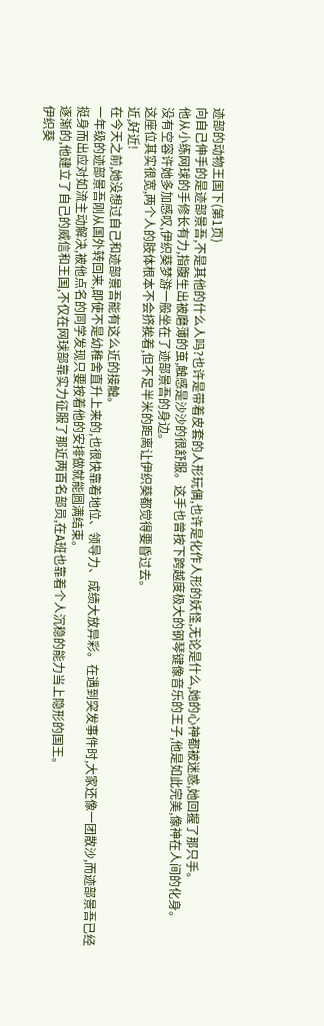迹部的动物王国下(第1页)
向自己伸手的是迹部景吾,不是其他的什么人吗?也许是带着皮套的人形玩偶,也许是化作人形的妖怪,无论是什么,她的心神都被迷惑,她回握了那只手。
他从小练网球的手修长有力,指腹生出被磨薄的茧,触感是沙沙的很舒服。这手也曾按下跨越度极大的钢琴键像音乐的王子,他是如此完美,像神在人间的化身。
没有空容许她多加感叹,伊织葵梦游一般坐在了迹部景吾的身边。
这座位其实很宽,两个人的肢体根本不会挤挨着,但不足半米的距离让伊织葵都觉得要昏过去。
近,好近!
在今天之前,她没想过自己和迹部景吾能有这么近的接触。
一年级的迹部景吾刚从国外转回来,即使不是幼稚舍直升上来的,也很快靠着地位、领导力、成绩大放异彩。在遇到突发事件时,大家还像一团散沙,而迹部景吾已经挺身而出应对如流主动解决,被他点名的同学发现只要按着他的安排做就能圆满结束。
逐渐的,他建立了自己的威信和王国,不仅在网球部靠实力征服了那近两百名部员,在A班也靠着个人沉稳的能力当上隐形的国王。
伊织葵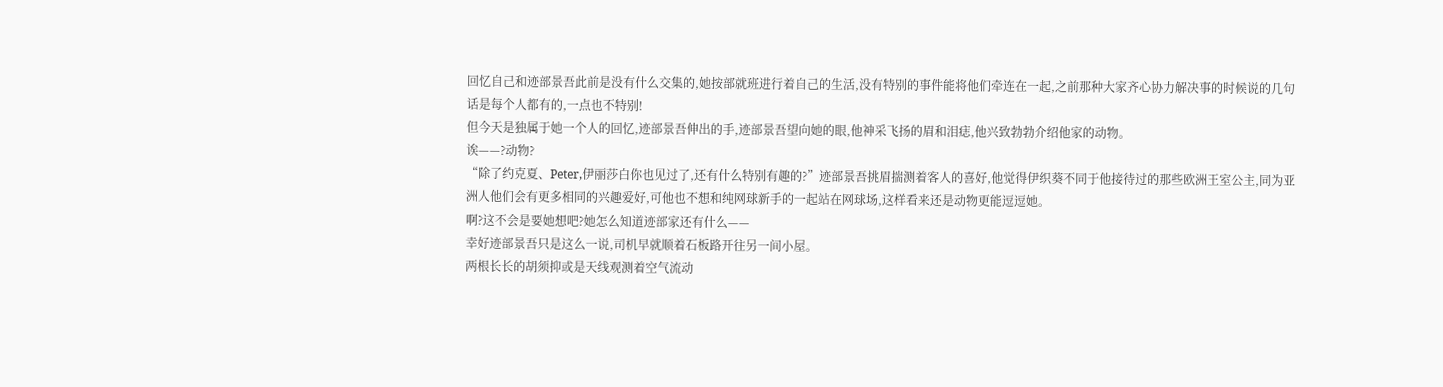回忆自己和迹部景吾此前是没有什么交集的,她按部就班进行着自己的生活,没有特别的事件能将他们牵连在一起,之前那种大家齐心协力解决事的时候说的几句话是每个人都有的,一点也不特别!
但今天是独属于她一个人的回忆,迹部景吾伸出的手,迹部景吾望向她的眼,他神采飞扬的眉和泪痣,他兴致勃勃介绍他家的动物。
诶——?动物?
“除了约克夏、Peter,伊丽莎白你也见过了,还有什么特别有趣的?”迹部景吾挑眉揣测着客人的喜好,他觉得伊织葵不同于他接待过的那些欧洲王室公主,同为亚洲人他们会有更多相同的兴趣爱好,可他也不想和纯网球新手的一起站在网球场,这样看来还是动物更能逗逗她。
啊?这不会是要她想吧?她怎么知道迹部家还有什么——
幸好迹部景吾只是这么一说,司机早就顺着石板路开往另一间小屋。
两根长长的胡须抑或是天线观测着空气流动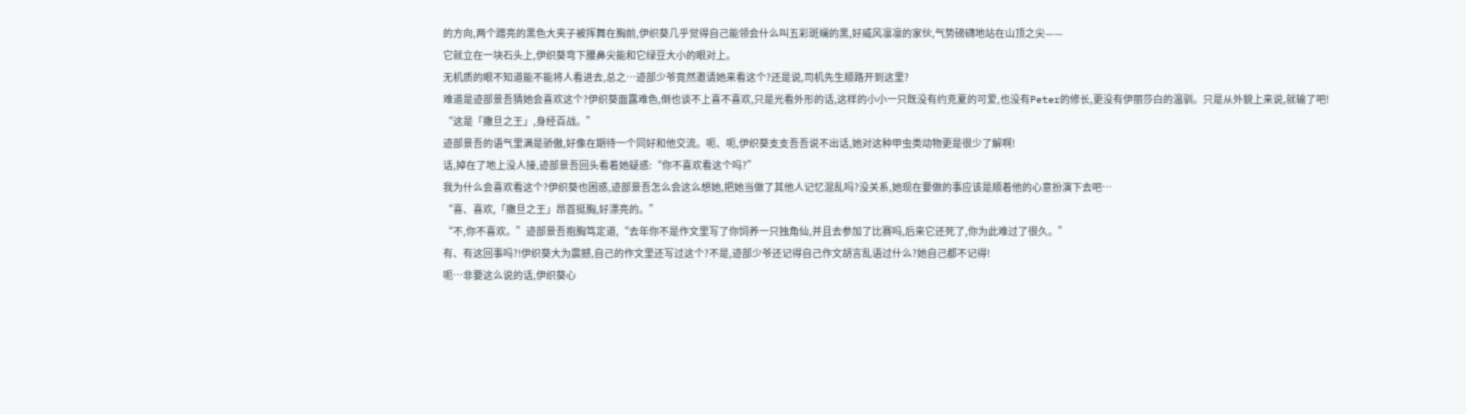的方向,两个蹭亮的黑色大夹子被挥舞在胸前,伊织葵几乎觉得自己能领会什么叫五彩斑斓的黑,好威风凛凛的家伙,气势磅礴地站在山顶之尖——
它就立在一块石头上,伊织葵弯下腰鼻尖能和它绿豆大小的眼对上。
无机质的眼不知道能不能将人看进去,总之…迹部少爷竟然邀请她来看这个?还是说,司机先生顺路开到这里?
难道是迹部景吾猜她会喜欢这个?伊织葵面露难色,倒也谈不上喜不喜欢,只是光看外形的话,这样的小小一只既没有约克夏的可爱,也没有Peter的修长,更没有伊丽莎白的温驯。只是从外貌上来说,就输了吧!
“这是「撒旦之王」,身经百战。”
迹部景吾的语气里满是骄傲,好像在期待一个同好和他交流。呃、呃,伊织葵支支吾吾说不出话,她对这种甲虫类动物更是很少了解啊!
话,掉在了地上没人接,迹部景吾回头看着她疑惑:“你不喜欢看这个吗?”
我为什么会喜欢看这个?伊织葵也困惑,迹部景吾怎么会这么想她,把她当做了其他人记忆混乱吗?没关系,她现在要做的事应该是顺着他的心意扮演下去吧…
“喜、喜欢,「撒旦之王」昂首挺胸,好漂亮的。”
“不,你不喜欢。”迹部景吾抱胸笃定道,“去年你不是作文里写了你饲养一只独角仙,并且去参加了比赛吗,后来它还死了,你为此难过了很久。”
有、有这回事吗?!伊织葵大为震撼,自己的作文里还写过这个?不是,迹部少爷还记得自己作文胡言乱语过什么?她自己都不记得!
呃…非要这么说的话,伊织葵心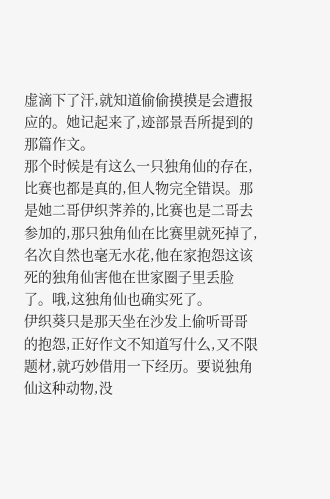虚滴下了汗,就知道偷偷摸摸是会遭报应的。她记起来了,迹部景吾所提到的那篇作文。
那个时候是有这么一只独角仙的存在,比赛也都是真的,但人物完全错误。那是她二哥伊织荠养的,比赛也是二哥去参加的,那只独角仙在比赛里就死掉了,名次自然也毫无水花,他在家抱怨这该死的独角仙害他在世家圈子里丢脸了。哦,这独角仙也确实死了。
伊织葵只是那天坐在沙发上偷听哥哥的抱怨,正好作文不知道写什么,又不限题材,就巧妙借用一下经历。要说独角仙这种动物,没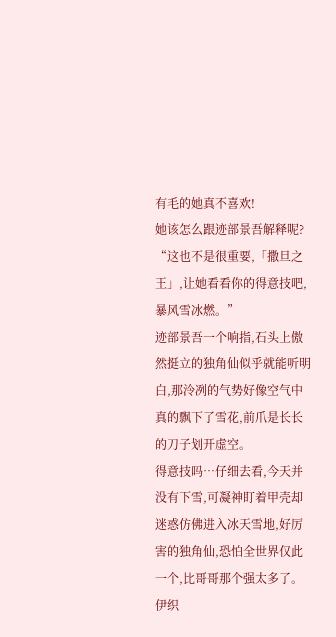有毛的她真不喜欢!
她该怎么跟迹部景吾解释呢?
“这也不是很重要,「撒旦之王」,让她看看你的得意技吧,暴风雪冰燃。”
迹部景吾一个响指,石头上傲然挺立的独角仙似乎就能听明白,那泠冽的气势好像空气中真的飘下了雪花,前爪是长长的刀子划开虚空。
得意技吗…仔细去看,今天并没有下雪,可凝神盯着甲壳却迷惑仿佛进入冰天雪地,好厉害的独角仙,恐怕全世界仅此一个,比哥哥那个强太多了。
伊织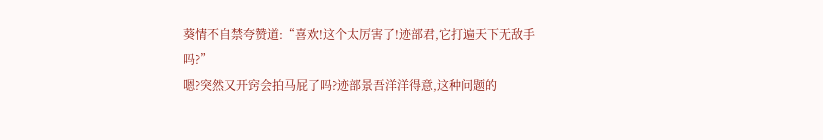葵情不自禁夸赞道:“喜欢!这个太厉害了!迹部君,它打遍天下无敌手吗?”
嗯?突然又开窍会拍马屁了吗?迹部景吾洋洋得意,这种问题的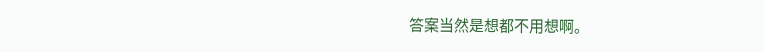答案当然是想都不用想啊。